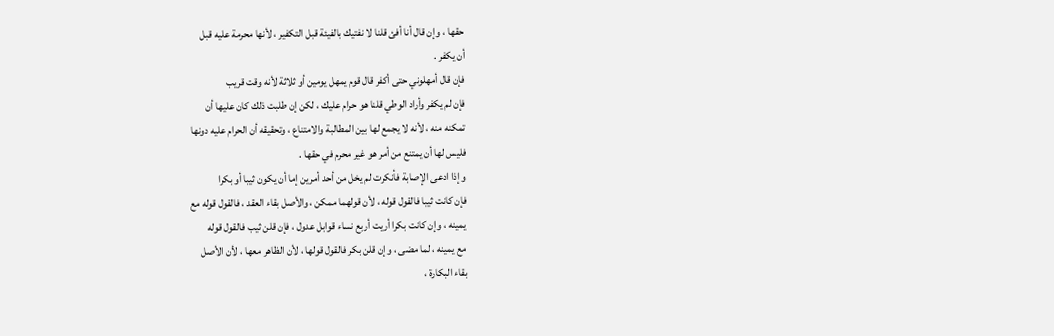حقها ، وإن قال أنا أفئ قلنا لا نفتيك بالفيئة قبل التكفير ، لأنها محرمة عليه قبل
أن يكفر .
فإن قال أمهلوني حتى أكفر قال قوم يمهل يومين أو ثلاثة لأنه وقت قريب
فإن لم يكفر وأراد الوطي قلنا هو حرام عليك ، لكن إن طلبت ذلك كان عليها أن
تمكنه منه ، لأنه لا يجمع لها بين المطالبة والامتناع ، وتحقيقه أن الحرام عليه دونها
فليس لها أن يمتنع من أمر هو غير محرم في حقها .
وإذا ادعى الإصابة فأنكرت لم يخل من أحد أمرين إما أن يكون ثيبا أو بكرا
فإن كانت ثيبا فالقول قوله ، لأن قولهما ممكن ، والأصل بقاء العقد ، فالقول قوله مع
يمينه ، وإن كانت بكرا أريت أربع نساء قوابل عدول ، فإن قلن ثيب فالقول قوله
مع يمينه ، لما مضى ، وإن قلن بكر فالقول قولها ، لأن الظاهر معها ، لأن الأصل
بقاء البكارة ،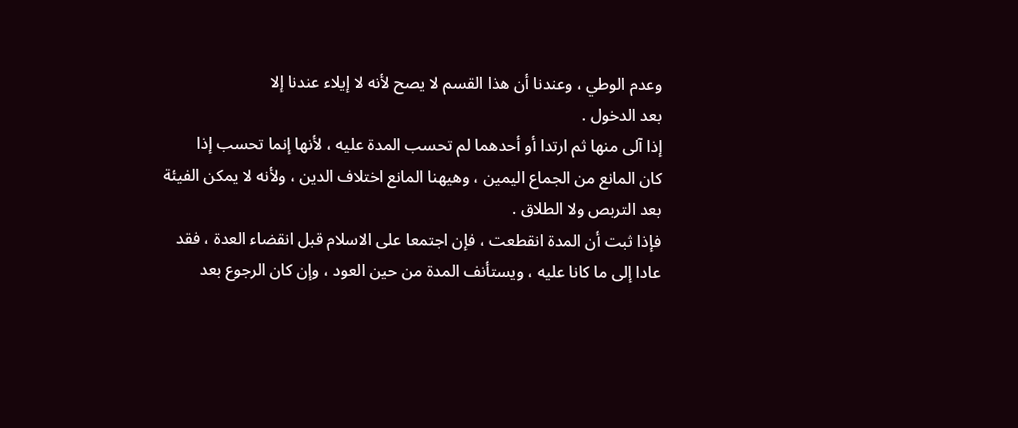وعدم الوطي ، وعندنا أن هذا القسم لا يصح لأنه لا إيلاء عندنا إلا
بعد الدخول .
إذا آلى منها ثم ارتدا أو أحدهما لم تحسب المدة عليه ، لأنها إنما تحسب إذا
كان المانع من الجماع اليمين ، وهيهنا المانع اختلاف الدين ، ولأنه لا يمكن الفيئة
بعد التربص ولا الطلاق .
فإذا ثبت أن المدة انقطعت ، فإن اجتمعا على الاسلام قبل انقضاء العدة ، فقد
عادا إلى ما كانا عليه ، ويستأنف المدة من حين العود ، وإن كان الرجوع بعد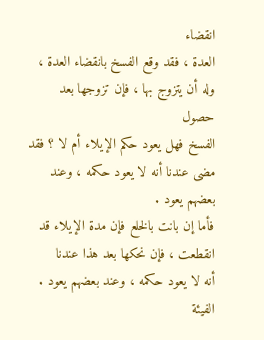انقضاء
العدة ، فقد وقع الفسخ بانقضاء العدة ، وله أن يتزوج بها ، فإن تزوجها بعد حصول
الفسخ فهل يعود حكم الإيلاء أم لا ؟ فقد مضى عندنا أنه لا يعود حكمه ، وعند
بعضهم يعود .
فأما إن بانت بالخلع فإن مدة الإيلاء قد انقطعت ، فإن نحكها بعد هذا عندنا
أنه لا يعود حكمه ، وعند بعضهم يعود .
الفيئة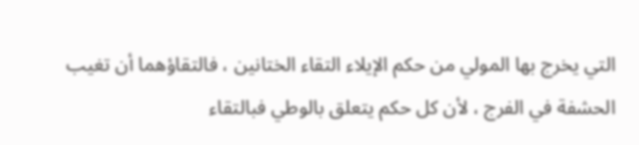التي يخرج بها المولي من حكم الإيلاء التقاء الختانين ، فالتقاؤهما أن تغيب
الحشفة في الفرج ، لأن كل حكم يتعلق بالوطي فبالتقاء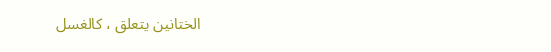الختانين يتعلق ، كالغسل